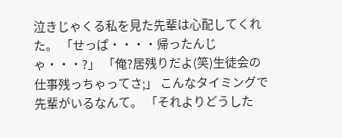泣きじゃくる私を見た先輩は心配してくれた。 「せっぱ・・・・帰ったんじゃ・・・?」 「俺?居残りだよ(笑)生徒会の仕事残っちゃってさ;」 こんなタイミングで先輩がいるなんて。 「それよりどうした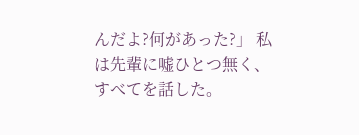んだよ?何があった?」 私は先輩に嘘ひとつ無く、すべてを話した。